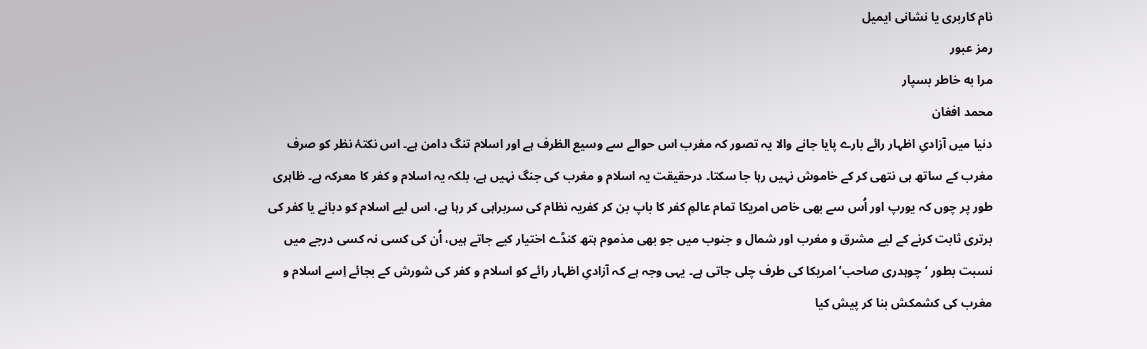نام کاربری یا نشانی ایمیل
رمز عبور
مرا به خاطر بسپار
محمد افغان
دنیا میں آزادیِ اظہار رائے بارے پایا جانے والا یہ تصور کہ مغرب اس حوالے سے وسیع الظرف ہے اور اسلام تنگ دامن ہے۔ اس نکتۂ نظر کو صرف مغرب کے ساتھ ہی نتھی کر کے خاموش نہیں رہا جا سکتا۔ درحقیقت یہ اسلام و مغرب کی جنگ نہیں ہے، بلکہ یہ اسلام و کفر کا معرکہ ہے۔ ظاہری طور پر چوں کہ یورپ اور اُس سے بھی خاص امریکا تمام عالمِ کفر کا باپ بن کر کفریہ نظام کی سربراہی کر رہا ہے، اس لیے اسلام کو دبانے یا کفر کی برتری ثابت کرنے کے لیے مشرق و مغرب اور شمال و جنوب میں جو بھی مذموم ہتھ کنڈے اختیار کیے جاتے ہیں، اُن کی کسی نہ کسی درجے میں نسبت بطور ‘چوہدری صاحب’ امریکا کی طرف چلی جاتی ہے۔ یہی وجہ ہے کہ آزادیِ اظہار رائے کو اسلام و کفر کی شورش کے بجائے اِسے اسلام و مغرب کی کشمکش بنا کر پیش کیا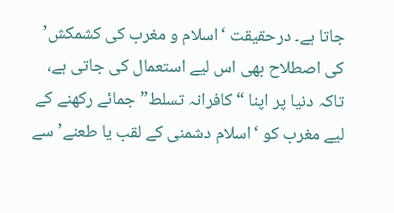جاتا ہے۔ درحقیقت ‘اسلام و مغرب کی کشمکش’ کی اصطلاح بھی اس لیے استعمال کی جاتی ہے، تاکہ دنیا پر اپنا “کافرانہ تسلط” جمائے رکھنے کے لیے مغرب کو ‘اسلام دشمنی کے لقب یا طعنے’ سے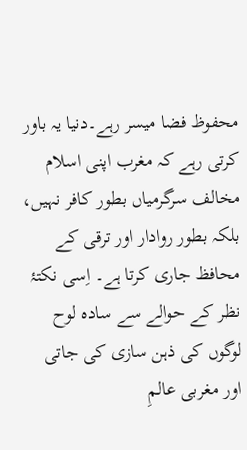محفوظ فضا میسر رہے۔دنیا یہ باور کرتی رہے کہ مغرب اپنی اسلام مخالف سرگرمیاں بطور کافر نہیں، بلکہ بطور روادار اور ترقی کے محافظ جاری کرتا ہے۔ اِسی نکتۂ نظر کے حوالے سے سادہ لوح لوگوں کی ذہن سازی کی جاتی اور مغربی عالمِ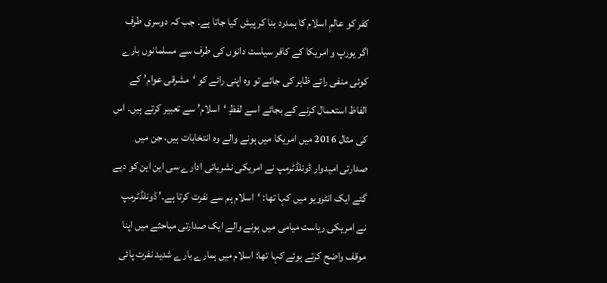کفر کو عالمِ اسلام کا ہمدرد بنا کر پیش کیا جاتا ہے۔ جب کہ دوسری طرف اگر یورپ و امریکا کے کافر سیاست دانوں کی طرف سے مسلمانوں بارے کوئی منفی رائے ظاہر کی جائے تو وہ اپنی رائے کو ‘مشرقی عوام’ کے الفاظ استعمال کرنے کے بجائے اسے لفظِ ‘اسلام’ سے تعبیر کرتے ہیں۔ اس کی مثال 2016 میں امریکا میں ہونے والے وہ انتخابات ہیں، جن میں صدارتی امیدوار ڈونلڈٹرمپ نے امریکی نشریاتی ادارے سی این این کو دیے گئے ایک انٹرویو میں کہا تھا: ‘اسلام ہم سے نفرت کرتا ہے۔’ ڈونلڈٹرمپ نے امریکی ریاست میامی میں ہونے والے ایک صدارتی مباحثے میں اپنا موقف واضح کرتے ہوئے کہا تھا: اسلام میں ہمارے بارے شدید نفرت پائی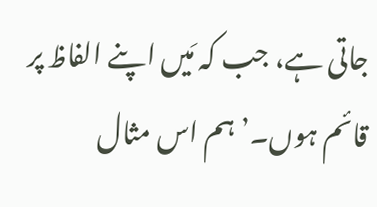جاتی ہے، جب کہ مَیں اپنے الفاظ پر قائم ہوں۔’ ہم اس مثال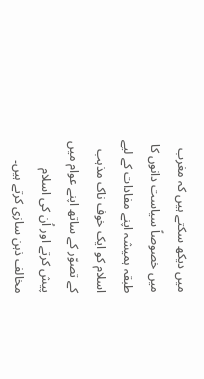میں دیکھ سکتے ہیں کہ مغرب میں خصوصاً سیاست دانوں کا طبقہ ہمیشہ اپنے مفادات کے لیے اسلام کو ایک خوف ناک مذہب کے تصوّر کے ساتھ اپنے عوام میں پیش کرتے اور اُن کی اسلام مخالف ذہن سازی کرتے ہیں۔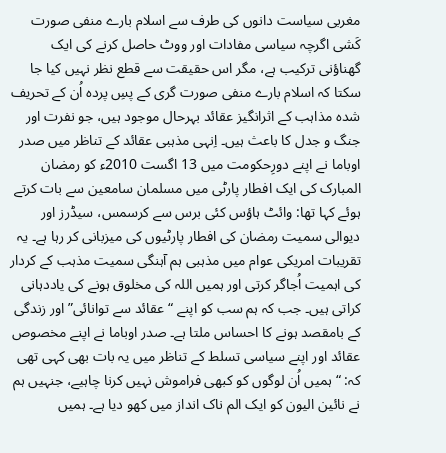مغربی سیاست دانوں کی طرف سے اسلام بارے منفی صورت کَشی اگرچہ سیاسی مفادات اور ووٹ حاصل کرنے کی ایک گھناؤنی ترکیب ہے، مگر اس حقیقت سے قطع نظر نہیں کیا جا سکتا کہ اسلام بارے منفی صورت گری کے پسِ پردہ اُن کے تحریف شدہ مذاہب کے اثرانگیز عقائد بہرحال موجود ہیں، جو نفرت اور جنگ و جدل کا باعث ہیں۔ اِنہی مذہبی عقائد کے تناظر میں صدر اوباما نے اپنے دورِحکومت میں 13 اگست 2010ء کو رمضان المبارک کی ایک افطار پارٹی میں مسلمان سامعین سے بات کرتے ہوئے کہا تھا: وائٹ ہاؤس کئی برس سے کرسمس، سیڈرز اور دیوالی سمیت رمضان کی افطار پارٹیوں کی میزبانی کر رہا ہے۔ یہ تقریبات امریکی عوام میں مذہبی ہم آہنگی سمیت مذہب کے کردار کی اہمیت اُجاگر کرتی اور ہمیں اللہ کی مخلوق ہونے کی یاددہانی کراتی ہیں۔ جب کہ ہم سب کو اپنے “عقائد سے توانائی” اور زندگی کے بامقصد ہونے کا احساس ملتا ہے۔ صدر اوباما نے اپنے مخصوص عقائد اور اپنے سیاسی تسلط کے تناظر میں یہ بات بھی کہی تھی کہ: “ہمیں اُن لوگوں کو کبھی فراموش نہیں کرنا چاہیے، جنہیں ہم نے نائین الیون کو ایک الم ناک انداز میں کھو دیا ہے۔ ہمیں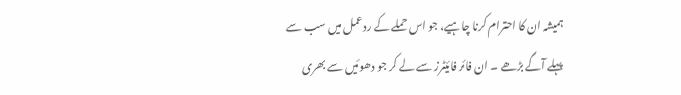ہمیشہ ان کا احترام کرنا چاہیے، جو اس حملے کے ردعمل میں سب سے پہلے آگے بڑھے ۔ ان فائر فائیٹرز سے لے کر جو دھوئیں سے بھری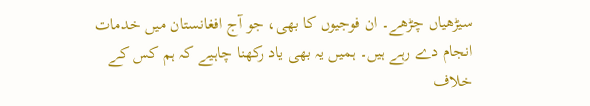سیڑھیاں چڑھے۔ ان فوجیوں کا بھی، جو آج افغانستان میں خدمات انجام دے رہے ہیں۔ ہمیں یہ بھی یاد رکھنا چاہیے کہ ہم کس کے خلاف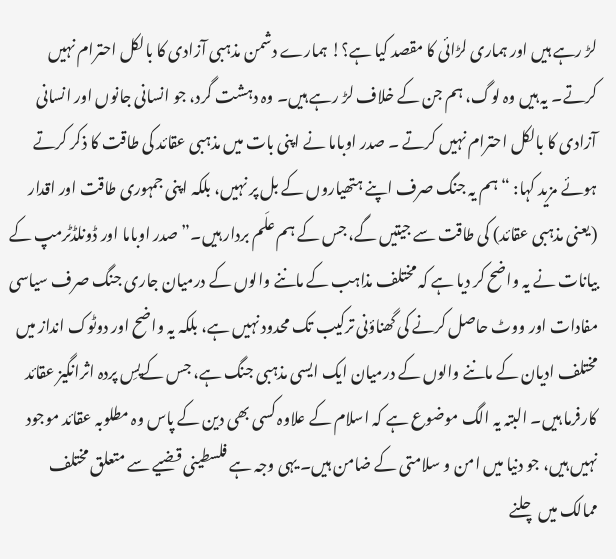لڑ رہے ہیں اور ہماری لڑائی کا مقصد کیا ہے؟! ہمارے دشمن مذہبی آزادی کا بالکل احترام نہیں کرتے۔ یہ ہیں وہ لوگ، ہم جن کے خلاف لڑ رہے ہیں۔ وہ دہشت گرد، جو انسانی جانوں اور انسانی آزادی کا بالکل احترام نہیں کرتے ۔ صدر اوباما نے اپنی بات میں مذہبی عقائد کی طاقت کا ذکر کرتے ہوئے مزید کہا: “ہم یہ جنگ صرف اپنے ہتھیاروں کے بل پر نہیں، بلکہ اپنی جمہوری طاقت اور اقدار (یعنی مذہبی عقائد) کی طاقت سے جیتیں گے، جس کے ہم علَم بردار ہیں۔” صدر اوباما اور ڈونلڈٹرمپ کے بیانات نے یہ واضح کر دیا ہے کہ مختلف مذاہب کے ماننے والوں کے درمیان جاری جنگ صرف سیاسی مفادات اور ووٹ حاصل کرنے کی گھناؤنی ترکیب تک محدود نہیں ہے، بلکہ یہ واضح اور دوٹوک انداز میں مختلف ادیان کے ماننے والوں کے درمیان ایک ایسی مذہبی جنگ ہے، جس کےپسِ پردہ اثرانگیز عقائد کارفرما ہیں۔ البتہ یہ الگ موضوع ہے کہ اسلام کے علاوہ کسی بھی دین کے پاس وہ مطلوبہ عقائد موجود نہیں ہیں، جو دنیا میں امن و سلامتی کے ضامن ہیں۔ یہی وجہ ہے فلسطینی قضیے سے متعلق مختلف ممالک میں چلنے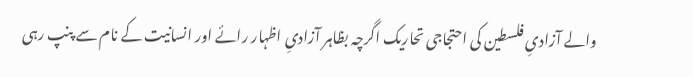والے آزادیِ فلسطین کی احتجاجی تحاریک اگرچہ بظاہر آزادیِ اظہار رائے اور انسانیت کے نام سے پنپ رہی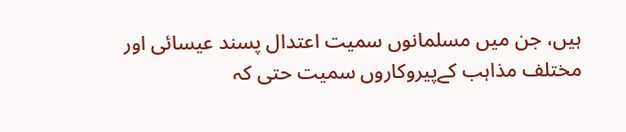ہیں، جن میں مسلمانوں سمیت اعتدال پسند عیسائی اور مختلف مذاہب کےپیروکاروں سمیت حتی کہ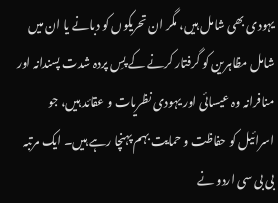یہودی بھی شامل ہیں، مگر ان تحریکوں کو دبانے یا ان میں شامل مظاہرین کو گرفتار کرنے کے پسِ پردہ شدت پسندانہ اور منافرانہ وہ عیسائی اور یہودی نظریات و عقائد ہیں، جو اسرائیل کو حفاظت و حمایت بہم پہنچا رہے ہیں۔ ایک مرتبہ بی بی سی اردو نے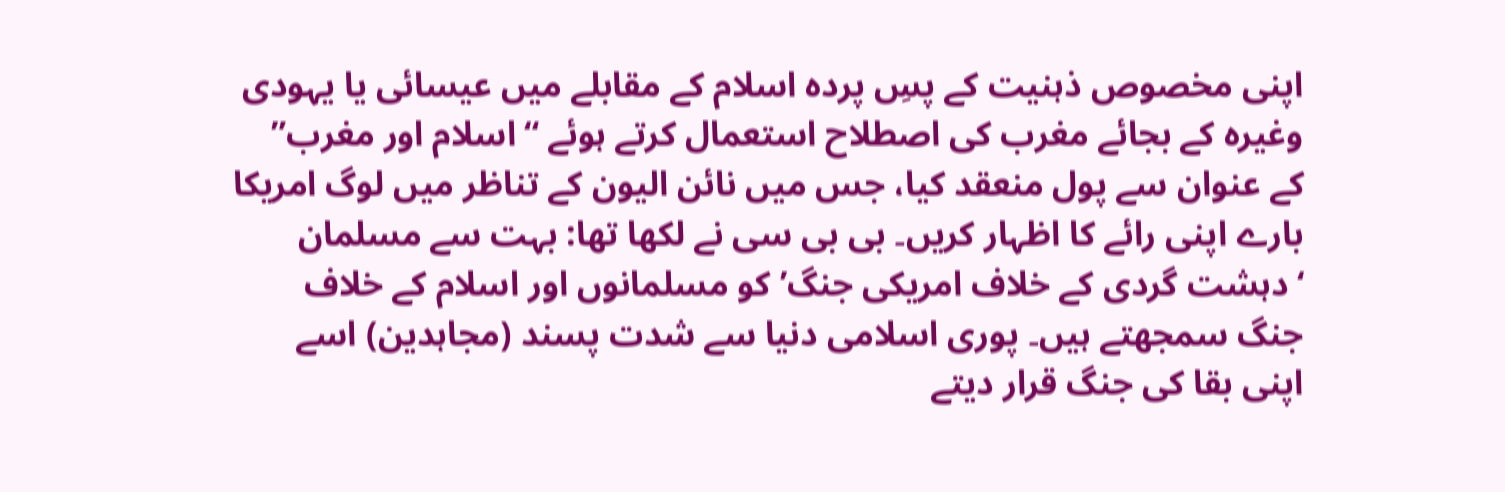اپنی مخصوص ذہنیت کے پسِ پردہ اسلام کے مقابلے میں عیسائی یا یہودی وغیرہ کے بجائے مغرب کی اصطلاح استعمال کرتے ہوئے “اسلام اور مغرب” کے عنوان سے پول منعقد کیا، جس میں نائن الیون کے تناظر میں لوگ امریکا بارے اپنی رائے کا اظہار کریں۔ بی بی سی نے لکھا تھا: بہت سے مسلمان ‘دہشت گردی کے خلاف امریکی جنگ’ کو مسلمانوں اور اسلام کے خلاف جنگ سمجھتے ہیں۔ پوری اسلامی دنیا سے شدت پسند (مجاہدین) اسے اپنی بقا کی جنگ قرار دیتے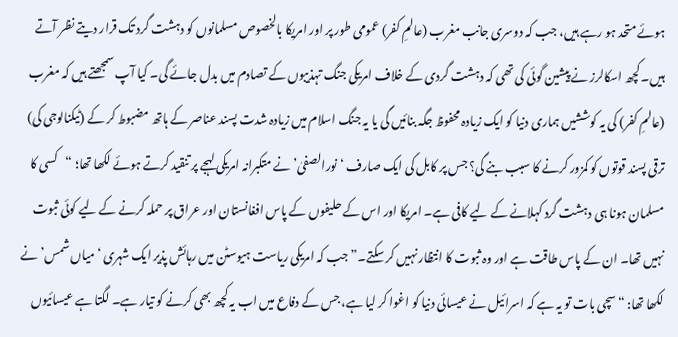ہوئے متحد ہو رہے ہیں، جب کہ دوسری جانب مغرب (عالمِ کفر) عمومی طور پر اور امریکا بالخصوص مسلمانوں کو دہشت گرد تک قرار دیتے نظر آتے ہیں۔ کچھ اسکالرز نے پیشین گوئی کی تھی کہ دہشت گردی کے خلاف امریکی جنگ تہذیبوں کے تصادم میں بدل جائے گی۔ کیا آپ سمجھتے ہیں کہ مغرب (عالمِ کفر) کی یہ کوششیں ہماری دنیا کو ایک زیادہ محفوظ جگہ بنائیں گی یا یہ جنگ اسلام میں زیادہ شدت پسند عناصر کے ہاتھ مضبوط کر کے (ٹیکنالوجی کی) ترقی پسند قوتوں کو کمزور کرنے کا سبب بنے گی؟ جس پر کابل کی ایک صارف ‘نورالصفیٰ’ نے متکبرانہ امریکی لہجے پر تنقید کرتے ہوئے لکھا تھا؛ “کسی کا مسلمان ہونا ہی دہشت گرد کہلانے کے لیے کافی ہے۔ امریکا اور اس کے حلیفوں کے پاس افغانستان اور عراق پر حملہ کرنے کے لیے کوئی ثبوت نہیں تھا۔ ان کے پاس طاقت ہے اور وہ ثبوت کا انتظار نہیں کر سکتے۔” جب کہ امریکی ریاست ہیوسٹن میں رہائش پذیر ایک شہری ‘میاں شمس’ نے لکھا تھا: “سچی بات تو یہ ہے کہ اسرائیل نے عیسائی دنیا کو اغوا کر لیا ہے، جس کے دفاع میں اب یہ کچھ بھی کرنے کو تیار ہے۔ لگتا ہے عیسائیوں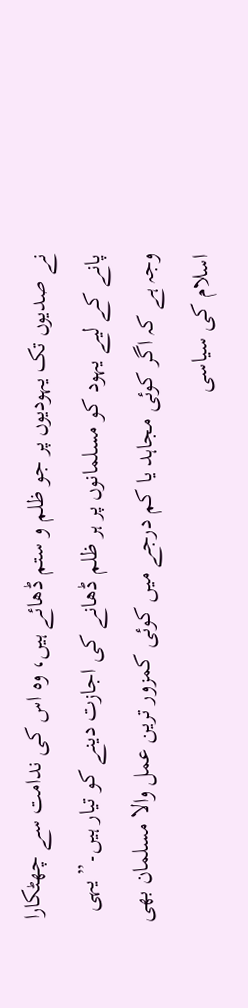نے صدیوں تک یہودیوں پر جو ظلم و ستم ڈھائے ہیں، وہ اس کی ندامت سے چھٹکارا پانے کے لیے یہود کو مسلمانوں پر ہر ظلم ڈھانے کی اجازت دینے کو تیار ہیں۔” یہی وجہ ہے کہ اگر کوئی مجاہد یا کم درجے میں کوئی کمزور ترین عمل والا مسلمان بھی اسلام کی سیاسی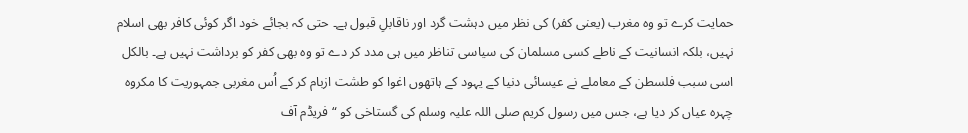حمایت کرے تو وہ مغرب (یعنی کفر) کی نظر میں دہشت گرد اور ناقابلِ قبول ہے۔ حتی کہ بجائے خود اگر کوئی کافر بھی اسلام نہیں، بلکہ انسانیت کے ناطے کسی مسلمان کی سیاسی تناظر میں ہی مدد کر دے تو وہ بھی کفر کو برداشت نہیں ہے۔ بالکل اسی سبب فلسطن کے معاملے نے عیسائی دنیا کے یہود کے ہاتھوں اغوا کو طشت ازبام کر کے اُس مغربی جمہوریت کا مکروہ چہرہ عیاں کر دیا ہے، جس میں رسول کریم صلی اللہ علیہ وسلم کی گستاخی کو “فریڈم آف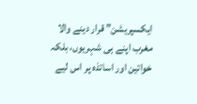ایکسپریشن” قرار دینے والا مغرب اپنے ہی شہریوں، بلکہ خواتین اور اساتذہ پر اس لیے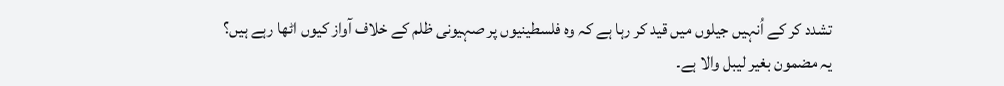تشدد کر کے اُنہیں جیلوں میں قید کر رہا ہے کہ وہ فلسطینیوں پر صہیونی ظلم کے خلاف آواز کیوں اٹھا رہے ہیں؟
یہ مضمون بغیر لیبل والا ہے۔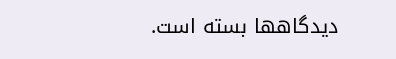دیدگاهها بسته است.